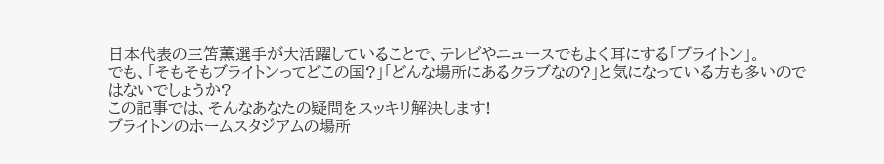日本代表の三笘薫選手が大活躍していることで、テレビやニュースでもよく耳にする「ブライトン」。
でも、「そもそもブライトンってどこの国?」「どんな場所にあるクラブなの?」と気になっている方も多いのではないでしょうか?
この記事では、そんなあなたの疑問をスッキリ解決します!
ブライトンのホームスタジアムの場所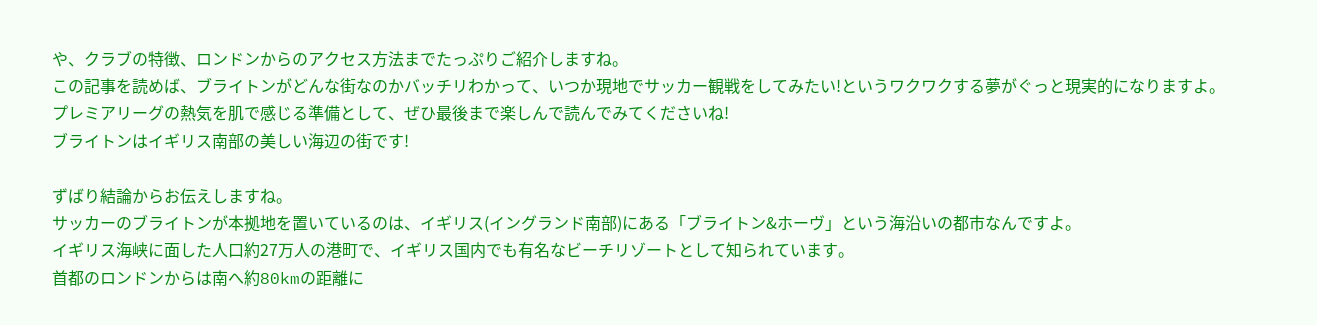や、クラブの特徴、ロンドンからのアクセス方法までたっぷりご紹介しますね。
この記事を読めば、ブライトンがどんな街なのかバッチリわかって、いつか現地でサッカー観戦をしてみたい!というワクワクする夢がぐっと現実的になりますよ。
プレミアリーグの熱気を肌で感じる準備として、ぜひ最後まで楽しんで読んでみてくださいね!
ブライトンはイギリス南部の美しい海辺の街です!

ずばり結論からお伝えしますね。
サッカーのブライトンが本拠地を置いているのは、イギリス(イングランド南部)にある「ブライトン&ホーヴ」という海沿いの都市なんですよ。
イギリス海峡に面した人口約27万人の港町で、イギリス国内でも有名なビーチリゾートとして知られています。
首都のロンドンからは南へ約80kmの距離に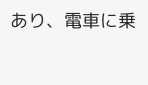あり、電車に乗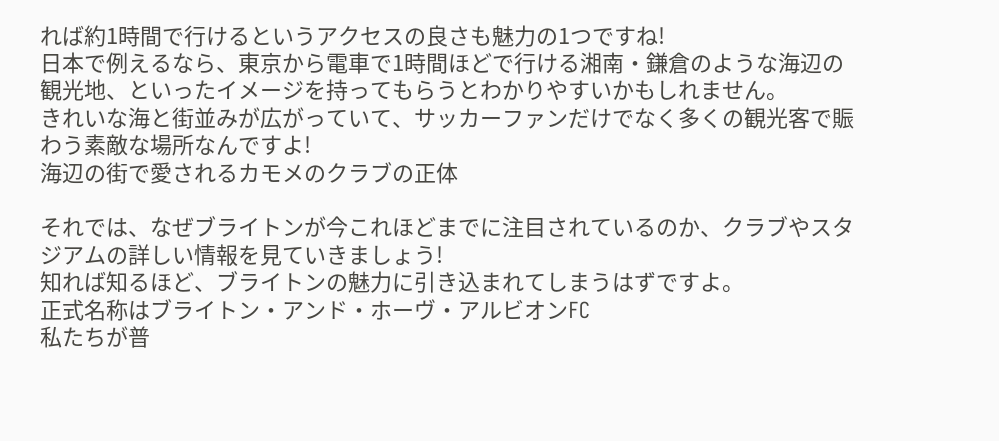れば約1時間で行けるというアクセスの良さも魅力の1つですね!
日本で例えるなら、東京から電車で1時間ほどで行ける湘南・鎌倉のような海辺の観光地、といったイメージを持ってもらうとわかりやすいかもしれません。
きれいな海と街並みが広がっていて、サッカーファンだけでなく多くの観光客で賑わう素敵な場所なんですよ!
海辺の街で愛されるカモメのクラブの正体

それでは、なぜブライトンが今これほどまでに注目されているのか、クラブやスタジアムの詳しい情報を見ていきましょう!
知れば知るほど、ブライトンの魅力に引き込まれてしまうはずですよ。
正式名称はブライトン・アンド・ホーヴ・アルビオンFC
私たちが普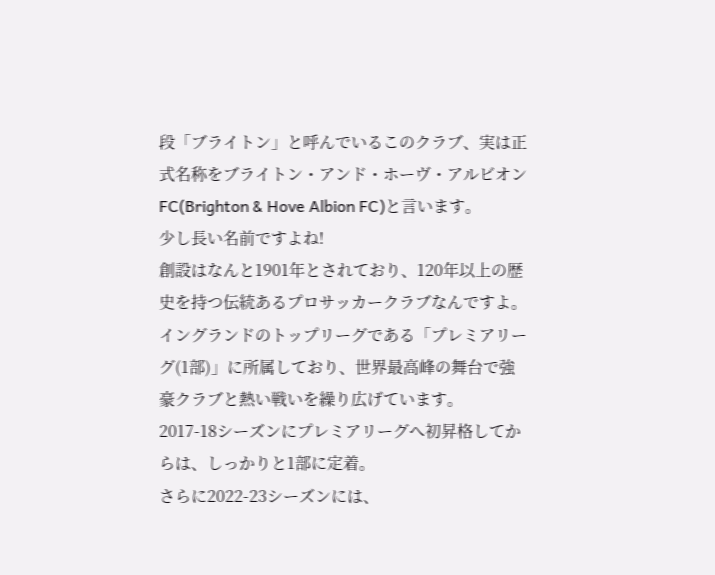段「ブライトン」と呼んでいるこのクラブ、実は正式名称をブライトン・アンド・ホーヴ・アルビオンFC(Brighton & Hove Albion FC)と言います。
少し長い名前ですよね!
創設はなんと1901年とされており、120年以上の歴史を持つ伝統あるプロサッカークラブなんですよ。
イングランドのトップリーグである「プレミアリーグ(1部)」に所属しており、世界最高峰の舞台で強豪クラブと熱い戦いを繰り広げています。
2017-18シーズンにプレミアリーグへ初昇格してからは、しっかりと1部に定着。
さらに2022-23シーズンには、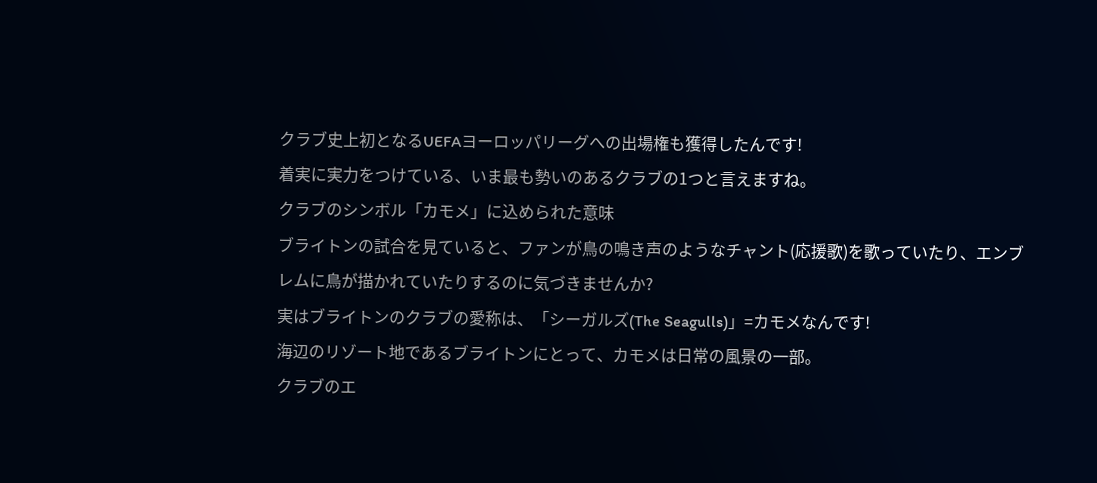クラブ史上初となるUEFAヨーロッパリーグへの出場権も獲得したんです!
着実に実力をつけている、いま最も勢いのあるクラブの1つと言えますね。
クラブのシンボル「カモメ」に込められた意味
ブライトンの試合を見ていると、ファンが鳥の鳴き声のようなチャント(応援歌)を歌っていたり、エンブレムに鳥が描かれていたりするのに気づきませんか?
実はブライトンのクラブの愛称は、「シーガルズ(The Seagulls)」=カモメなんです!
海辺のリゾート地であるブライトンにとって、カモメは日常の風景の一部。
クラブのエ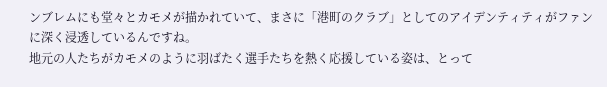ンブレムにも堂々とカモメが描かれていて、まさに「港町のクラブ」としてのアイデンティティがファンに深く浸透しているんですね。
地元の人たちがカモメのように羽ばたく選手たちを熱く応援している姿は、とって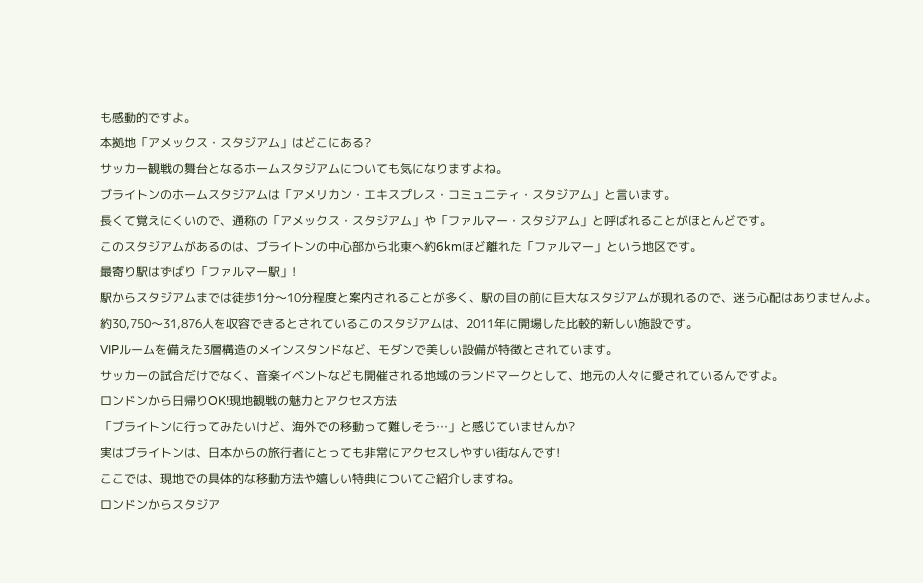も感動的ですよ。
本拠地「アメックス・スタジアム」はどこにある?
サッカー観戦の舞台となるホームスタジアムについても気になりますよね。
ブライトンのホームスタジアムは「アメリカン・エキスプレス・コミュニティ・スタジアム」と言います。
長くて覚えにくいので、通称の「アメックス・スタジアム」や「ファルマー・スタジアム」と呼ばれることがほとんどです。
このスタジアムがあるのは、ブライトンの中心部から北東へ約6kmほど離れた「ファルマー」という地区です。
最寄り駅はずばり「ファルマー駅」!
駅からスタジアムまでは徒歩1分〜10分程度と案内されることが多く、駅の目の前に巨大なスタジアムが現れるので、迷う心配はありませんよ。
約30,750〜31,876人を収容できるとされているこのスタジアムは、2011年に開場した比較的新しい施設です。
VIPルームを備えた3層構造のメインスタンドなど、モダンで美しい設備が特徴とされています。
サッカーの試合だけでなく、音楽イベントなども開催される地域のランドマークとして、地元の人々に愛されているんですよ。
ロンドンから日帰りOK!現地観戦の魅力とアクセス方法
「ブライトンに行ってみたいけど、海外での移動って難しそう…」と感じていませんか?
実はブライトンは、日本からの旅行者にとっても非常にアクセスしやすい街なんです!
ここでは、現地での具体的な移動方法や嬉しい特典についてご紹介しますね。
ロンドンからスタジア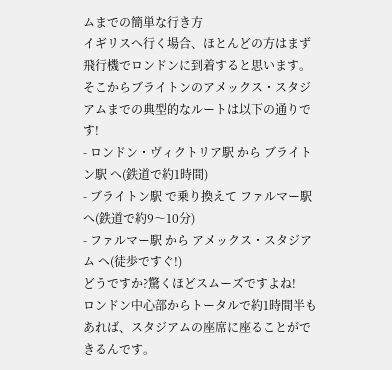ムまでの簡単な行き方
イギリスへ行く場合、ほとんどの方はまず飛行機でロンドンに到着すると思います。
そこからブライトンのアメックス・スタジアムまでの典型的なルートは以下の通りです!
- ロンドン・ヴィクトリア駅 から ブライトン駅 へ(鉄道で約1時間)
- ブライトン駅 で乗り換えて ファルマー駅 へ(鉄道で約9〜10分)
- ファルマー駅 から アメックス・スタジアム へ(徒歩ですぐ!)
どうですか?驚くほどスムーズですよね!
ロンドン中心部からトータルで約1時間半もあれば、スタジアムの座席に座ることができるんです。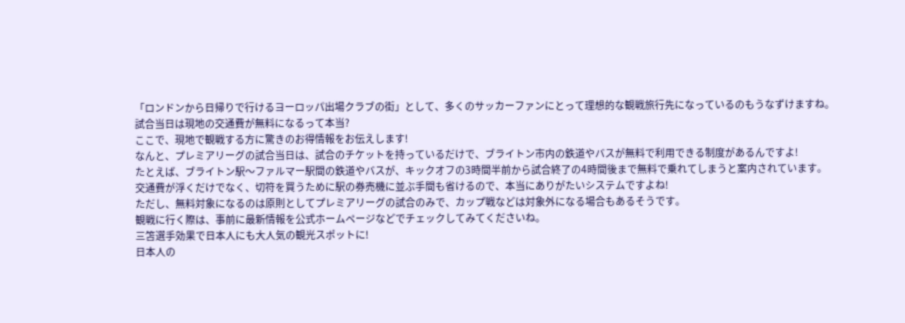「ロンドンから日帰りで行けるヨーロッパ出場クラブの街」として、多くのサッカーファンにとって理想的な観戦旅行先になっているのもうなずけますね。
試合当日は現地の交通費が無料になるって本当?
ここで、現地で観戦する方に驚きのお得情報をお伝えします!
なんと、プレミアリーグの試合当日は、試合のチケットを持っているだけで、ブライトン市内の鉄道やバスが無料で利用できる制度があるんですよ!
たとえば、ブライトン駅〜ファルマー駅間の鉄道やバスが、キックオフの3時間半前から試合終了の4時間後まで無料で乗れてしまうと案内されています。
交通費が浮くだけでなく、切符を買うために駅の券売機に並ぶ手間も省けるので、本当にありがたいシステムですよね!
ただし、無料対象になるのは原則としてプレミアリーグの試合のみで、カップ戦などは対象外になる場合もあるそうです。
観戦に行く際は、事前に最新情報を公式ホームページなどでチェックしてみてくださいね。
三笘選手効果で日本人にも大人気の観光スポットに!
日本人の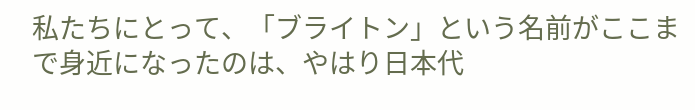私たちにとって、「ブライトン」という名前がここまで身近になったのは、やはり日本代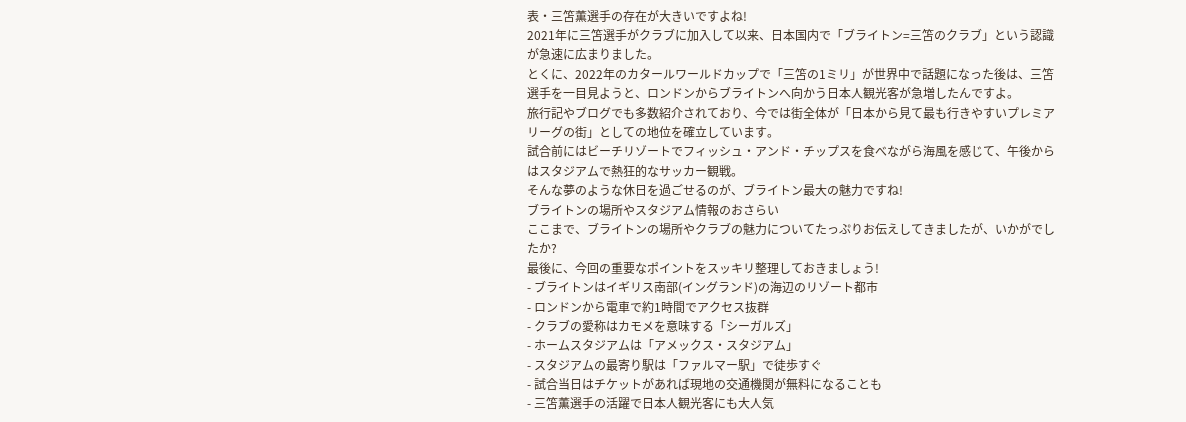表・三笘薫選手の存在が大きいですよね!
2021年に三笘選手がクラブに加入して以来、日本国内で「ブライトン=三笘のクラブ」という認識が急速に広まりました。
とくに、2022年のカタールワールドカップで「三笘の1ミリ」が世界中で話題になった後は、三笘選手を一目見ようと、ロンドンからブライトンへ向かう日本人観光客が急増したんですよ。
旅行記やブログでも多数紹介されており、今では街全体が「日本から見て最も行きやすいプレミアリーグの街」としての地位を確立しています。
試合前にはビーチリゾートでフィッシュ・アンド・チップスを食べながら海風を感じて、午後からはスタジアムで熱狂的なサッカー観戦。
そんな夢のような休日を過ごせるのが、ブライトン最大の魅力ですね!
ブライトンの場所やスタジアム情報のおさらい
ここまで、ブライトンの場所やクラブの魅力についてたっぷりお伝えしてきましたが、いかがでしたか?
最後に、今回の重要なポイントをスッキリ整理しておきましょう!
- ブライトンはイギリス南部(イングランド)の海辺のリゾート都市
- ロンドンから電車で約1時間でアクセス抜群
- クラブの愛称はカモメを意味する「シーガルズ」
- ホームスタジアムは「アメックス・スタジアム」
- スタジアムの最寄り駅は「ファルマー駅」で徒歩すぐ
- 試合当日はチケットがあれば現地の交通機関が無料になることも
- 三笘薫選手の活躍で日本人観光客にも大人気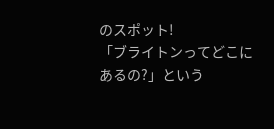のスポット!
「ブライトンってどこにあるの?」という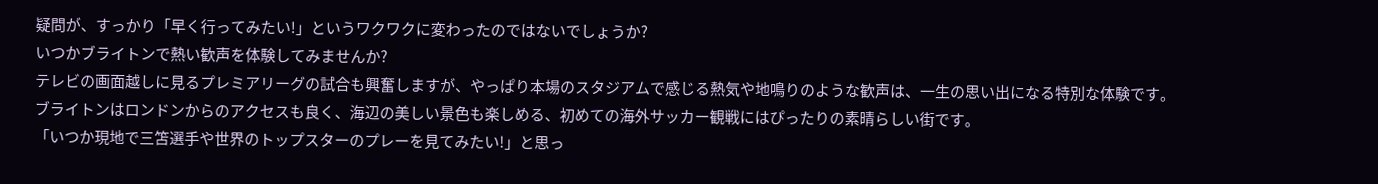疑問が、すっかり「早く行ってみたい!」というワクワクに変わったのではないでしょうか?
いつかブライトンで熱い歓声を体験してみませんか?
テレビの画面越しに見るプレミアリーグの試合も興奮しますが、やっぱり本場のスタジアムで感じる熱気や地鳴りのような歓声は、一生の思い出になる特別な体験です。
ブライトンはロンドンからのアクセスも良く、海辺の美しい景色も楽しめる、初めての海外サッカー観戦にはぴったりの素晴らしい街です。
「いつか現地で三笘選手や世界のトップスターのプレーを見てみたい!」と思っ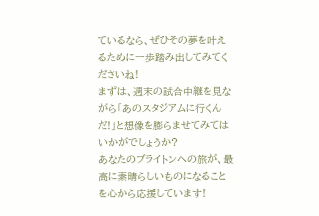ているなら、ぜひその夢を叶えるために一歩踏み出してみてくださいね!
まずは、週末の試合中継を見ながら「あのスタジアムに行くんだ!」と想像を膨らませてみてはいかがでしょうか?
あなたのブライトンへの旅が、最高に素晴らしいものになることを心から応援しています!